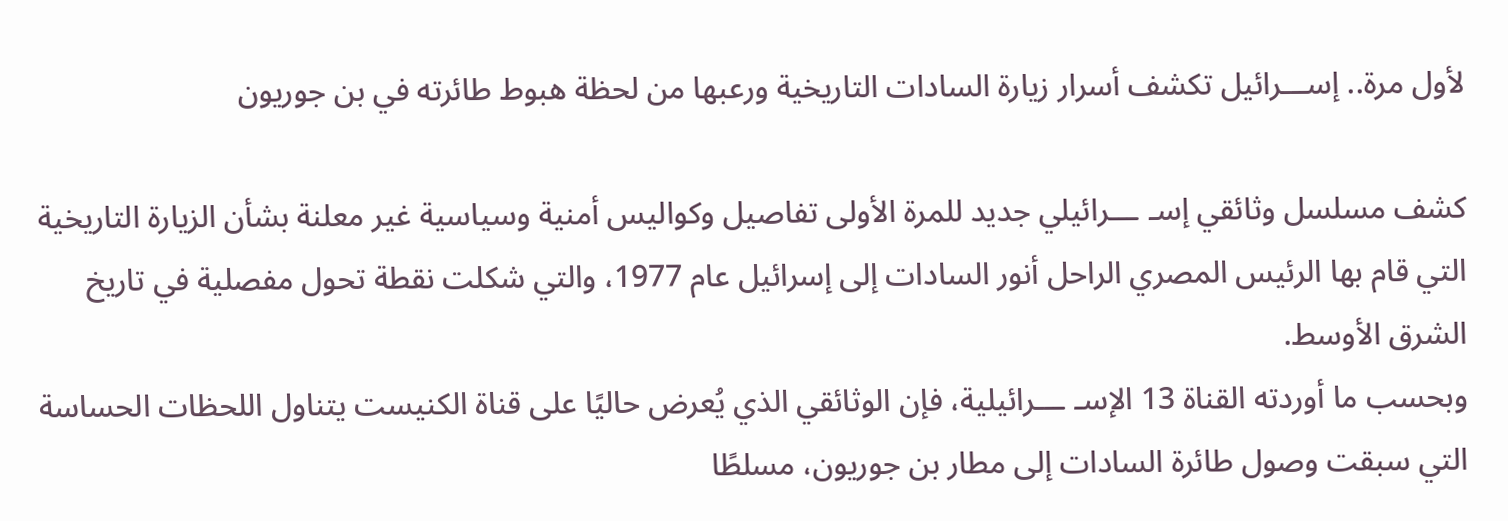لأول مرة.. إســـرائيل تكشف أسرار زيارة السادات التاريخية ورعبها من لحظة هبوط طائرته في بن جوريون

كشف مسلسل وثائقي إسـ ـــرائيلي جديد للمرة الأولى تفاصيل وكواليس أمنية وسياسية غير معلنة بشأن الزيارة التاريخية التي قام بها الرئيس المصري الراحل أنور السادات إلى إسرائيل عام 1977، والتي شكلت نقطة تحول مفصلية في تاريخ الشرق الأوسط.
وبحسب ما أوردته القناة 13 الإسـ ـــرائيلية، فإن الوثائقي الذي يُعرض حاليًا على قناة الكنيست يتناول اللحظات الحساسة التي سبقت وصول طائرة السادات إلى مطار بن جوريون، مسلطًا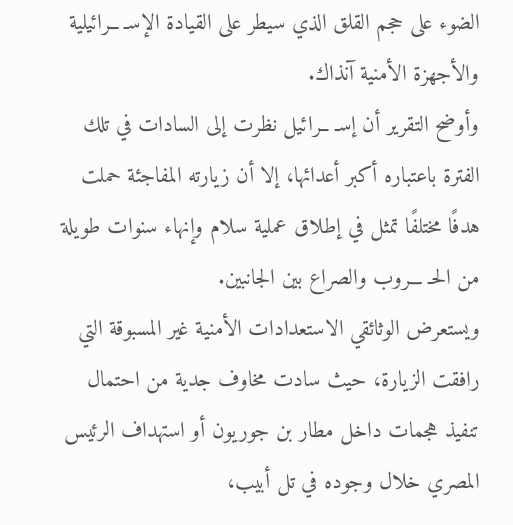الضوء على حجم القلق الذي سيطر على القيادة الإسـ ــرائيلية والأجهزة الأمنية آنذاك.
وأوضح التقرير أن إسـ ــرائيل نظرت إلى السادات في تلك الفترة باعتباره أكبر أعدائها، إلا أن زيارته المفاجئة حملت هدفًا مختلفًا تمثل في إطلاق عملية سلام وإنهاء سنوات طويلة من الحـ ـــروب والصراع بين الجانبين.
ويستعرض الوثائقي الاستعدادات الأمنية غير المسبوقة التي رافقت الزيارة، حيث سادت مخاوف جدية من احتمال تنفيذ هجمات داخل مطار بن جوريون أو استهداف الرئيس المصري خلال وجوده في تل أبيب،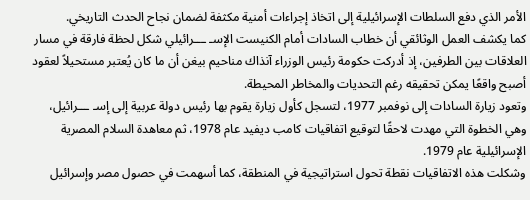الأمر الذي دفع السلطات الإسرائيلية إلى اتخاذ إجراءات أمنية مكثفة لضمان نجاح الحدث التاريخي.
كما يكشف العمل الوثائقي أن خطاب السادات أمام الكنيست الإسـ ـــرائيلي شكل لحظة فارقة في مسار العلاقات بين الطرفين، إذ أدركت حكومة رئيس الوزراء آنذاك مناحيم بيغن أن ما كان يُعتبر مستحيلاً لعقود أصبح واقعًا يمكن تحقيقه رغم التحديات والمخاطر المحيطة.
وتعود زيارة السادات إلى نوفمبر 1977، لتسجل كأول زيارة يقوم بها رئيس دولة عربية إلى إسـ ـــرائيل، وهي الخطوة التي مهدت لاحقًا لتوقيع اتفاقيات كامب ديفيد عام 1978، ثم معاهدة السلام المصرية الإسرائيلية عام 1979.
وشكلت هذه الاتفاقيات نقطة تحول استراتيجية في المنطقة، كما أسهمت في حصول مصر وإسرائيل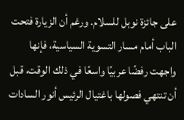على جائزة نوبل للسلام. ورغم أن الزيارة فتحت الباب أمام مسار التسوية السياسية، فإنها واجهت رفضًا عربيًا واسعًا في ذلك الوقت، قبل أن تنتهي فصولها باغتيال الرئيس أنور السادات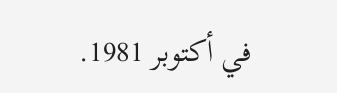في أكتوبر 1981.